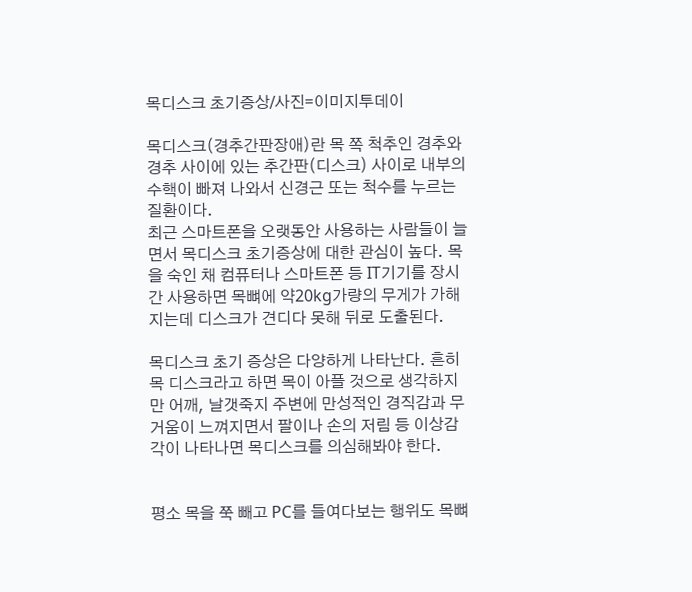목디스크 초기증상/사진=이미지투데이

목디스크(경추간판장애)란 목 쪽 척추인 경추와 경추 사이에 있는 추간판(디스크) 사이로 내부의 수핵이 빠져 나와서 신경근 또는 척수를 누르는 질환이다.
최근 스마트폰을 오랫동안 사용하는 사람들이 늘면서 목디스크 초기증상에 대한 관심이 높다. 목을 숙인 채 컴퓨터나 스마트폰 등 IT기기를 장시간 사용하면 목뼈에 약20kg가량의 무게가 가해지는데 디스크가 견디다 못해 뒤로 도출된다.

목디스크 초기 증상은 다양하게 나타난다. 흔히 목 디스크라고 하면 목이 아플 것으로 생각하지만 어깨, 날갯죽지 주변에 만성적인 경직감과 무거움이 느껴지면서 팔이나 손의 저림 등 이상감각이 나타나면 목디스크를 의심해봐야 한다.


평소 목을 쭉 빼고 PC를 들여다보는 행위도 목뼈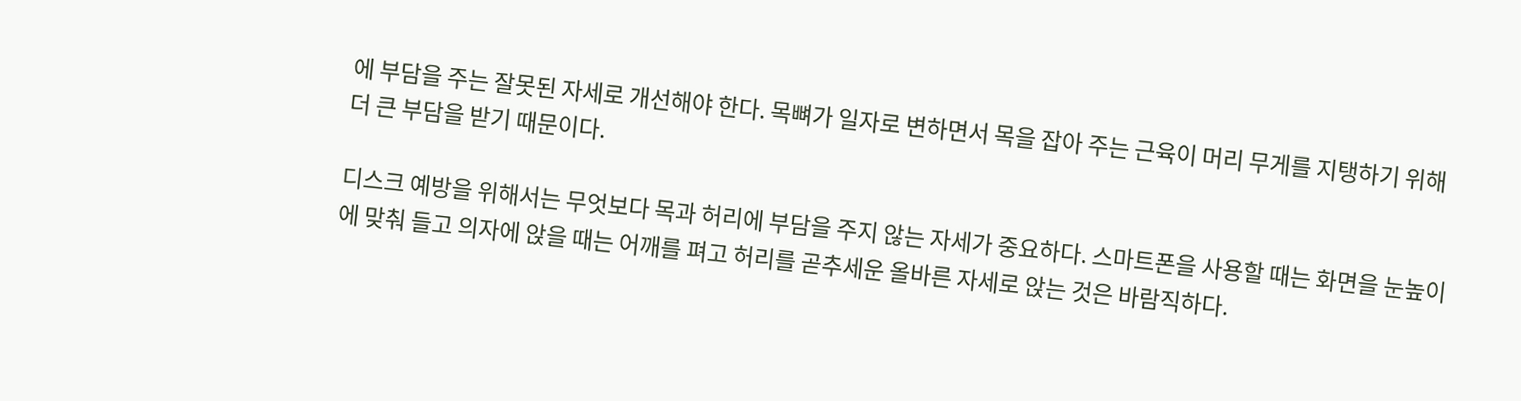에 부담을 주는 잘못된 자세로 개선해야 한다. 목뼈가 일자로 변하면서 목을 잡아 주는 근육이 머리 무게를 지탱하기 위해 더 큰 부담을 받기 때문이다.

디스크 예방을 위해서는 무엇보다 목과 허리에 부담을 주지 않는 자세가 중요하다. 스마트폰을 사용할 때는 화면을 눈높이에 맞춰 들고 의자에 앉을 때는 어깨를 펴고 허리를 곧추세운 올바른 자세로 앉는 것은 바람직하다.